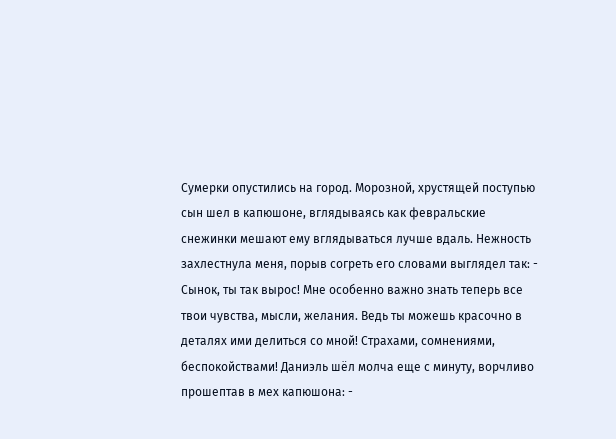Сумерки опустились на город. Морозной, хрустящей поступью сын шел в капюшоне, вглядываясь как февральские снежинки мешают ему вглядываться лучше вдаль. Нежность захлестнула меня, порыв согреть его словами выглядел так: - Сынок, ты так вырос! Мне особенно важно знать теперь все твои чувства, мысли, желания. Ведь ты можешь красочно в деталях ими делиться со мной! Страхами, сомнениями, беспокойствами! Даниэль шёл молча еще с минуту, ворчливо прошептав в мех капюшона: -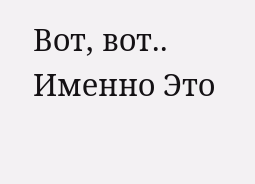Вот, вот.. Именно Это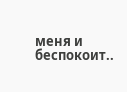меня и беспокоит..